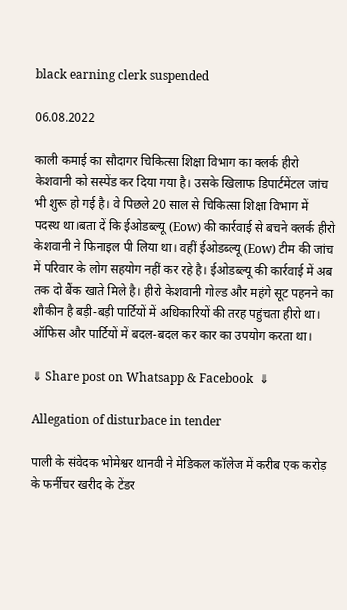black earning clerk suspended

06.08.2022

काली कमाई का सौदागर चिकित्सा शिक्षा विभाग का क्लर्क हीरो केशवानी को सस्पेंड कर दिया गया है। उसके खिलाफ डिपार्टमेंटल जांच भी शुरू हो गई है। वे पिछले 20 साल से चिकित्सा शिक्षा विभाग में पदस्थ था।बता दें कि ईओडब्ल्यू (Eow) की कार्रवाई से बचने क्लर्क हीरो केशवानी ने फिनाइल पी लिया था। वहीं ईओडब्ल्यू (Eow) टीम की जांच में परिवार के लोग सहयोग नहीं कर रहे है। ईओडब्ल्यू की कार्रवाई में अब तक दो बैंक खाते मिले है। हीरो केशवानी गोल्ड और महंगे सूट पहनने का शौकीन है बड़ी-बड़ी पार्टियों में अधिकारियों की तरह पहुंचता हीरो था। ऑफिस और पार्टियों में बदल-बदल कर कार का उपयोग करता था।

⇓ Share post on Whatsapp & Facebook  ⇓

Allegation of disturbace in tender

पाली के संवेदक भोमेश्वर थानवी ने मेडिकल कॉलेज में करीब एक करोड़ के फर्नीचर खरीद के टेंडर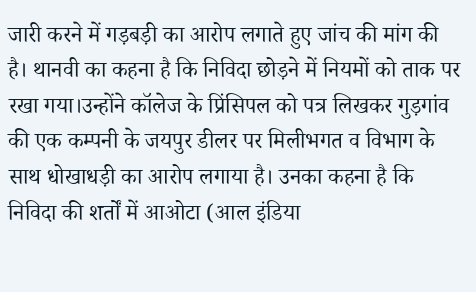जारी करने में गड़बड़ी का आरोप लगाते हुए जांच की मांग की है। थानवी का कहना है कि निविदा छोड़ने में नियमों को ताक पर रखा गया।उन्होंने कॉलेज के प्रिंसिपल को पत्र लिखकर गुड़गांव की एक कम्पनी के जयपुर डीलर पर मिलीभगत व विभाग के साथ धोखाधड़ी का आरोप लगाया है। उनका कहना है कि निविदा की शर्तों में आओटा (आल इंडिया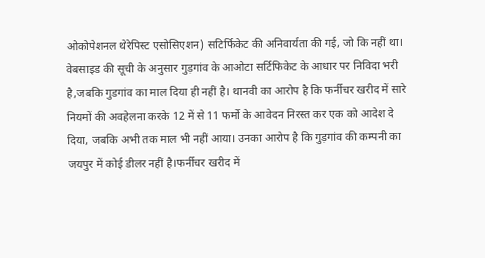ओकोपेशनल थेरेपिस्ट एसोसिएशन) सटिर्फिकेट की अनिवार्यता की गई, जो कि नहीं था। वेबसाइड की सूची के अनुसार गुड़गांव के आओटा सर्टिफिकेट के आधार पर निविदा भरी है,जबकि गुडगांव का माल दिया ही नहीं है। थानवी का आरोप है कि फर्नीचर खरीद में सारे नियमों की अवहेलना करके 12 में से 11 फर्मो के आवेदन निरस्त कर एक को आदेश दे दिया, जबकि अभी तक माल भी नहीं आया। उनका आरोप है कि गुड़गांव की कम्पनी का जयपुर में कोई डीलर नहीं है।फर्नीचर खरीद में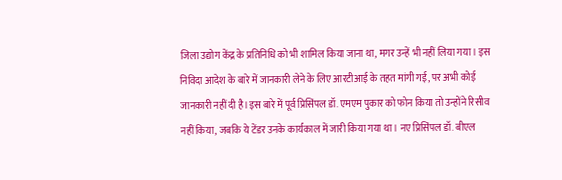जिला उद्योग केंद्र के प्रतिनिधि को भी शामिल किया जाना था, मगर उन्हें भी नहीं लिया गया। इस निविदा आदेश के बारे में जानकारी लेने के लिए आरटीआई के तहत मांगी गई, पर अभी कोई जानकारी नहीं दी है।इस बारे में पूर्व प्रिसिंपल डॉ. एमएम पुकार को फोन किया तो उन्होंने रिसीव नहीं किया, जबकि ये टेंडर उनके कार्यकाल में जारी किया गया था। नए प्रिसिंपल डॉ. बीएल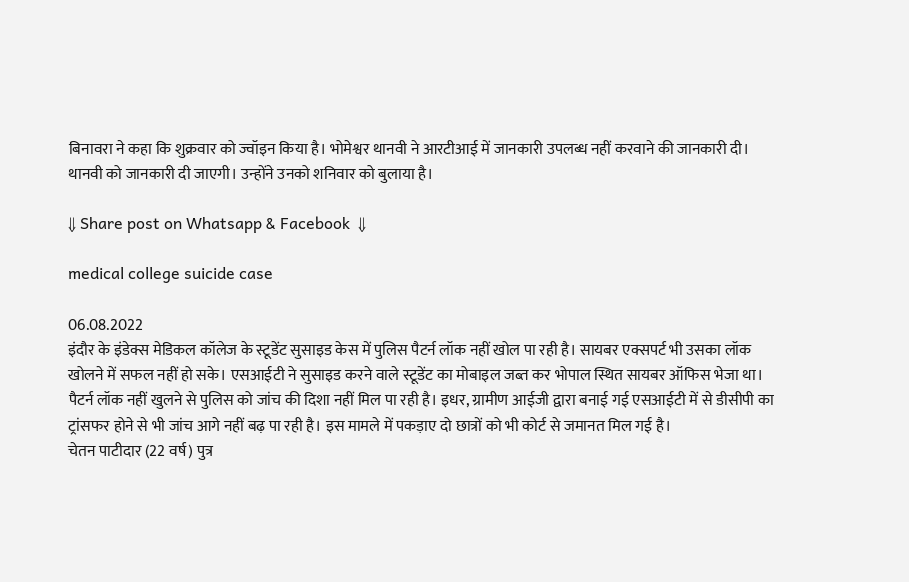बिनावरा ने कहा कि शुक्रवार को ज्वॉइन किया है। भोमेश्वर थानवी ने आरटीआई में जानकारी उपलब्ध नहीं करवाने की जानकारी दी। थानवी को जानकारी दी जाएगी। उन्होंने उनको शनिवार को बुलाया है।

⇓ Share post on Whatsapp & Facebook  ⇓

medical college suicide case

06.08.2022
इंदौर के इंडेक्स मेडिकल कॉलेज के स्टूडेंट सुसाइड केस में पुलिस पैटर्न लॉक नहीं खोल पा रही है। सायबर एक्सपर्ट भी उसका लॉक खोलने में सफल नहीं हो सके। एसआईटी ने सुसाइड करने वाले स्टूडेंट का मोबाइल जब्त कर भोपाल स्थित सायबर ऑफिस भेजा था। पैटर्न लॉक नहीं खुलने से पुलिस को जांच की दिशा नहीं मिल पा रही है। इधर, ग्रामीण आईजी द्वारा बनाई गई एसआईटी में से डीसीपी का ट्रांसफर होने से भी जांच आगे नहीं बढ़ पा रही है। इस मामले में पकड़ाए दो छात्रों को भी कोर्ट से जमानत मिल गई है।
चेतन पाटीदार (22 वर्ष) पुत्र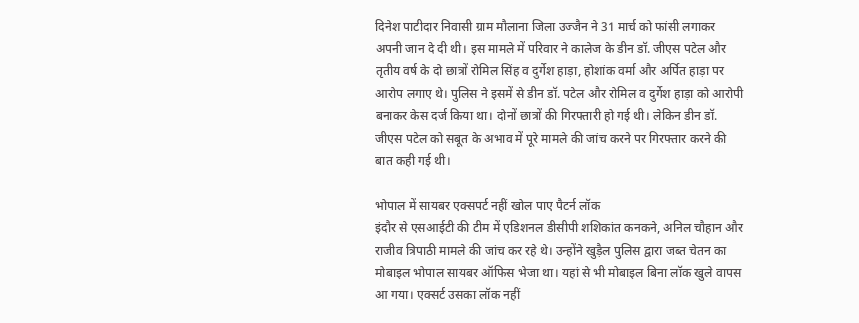दिनेश पाटीदार निवासी ग्राम मौलाना जिला उज्जैन ने 31 मार्च को फांसी लगाकर अपनी जान दे दी थी। इस मामले में परिवार ने कालेज के डीन डॉ. जीएस पटेल और तृतीय वर्ष के दो छात्रों रोमिल सिंह व दुर्गेश हाड़ा, होशांक वर्मा और अर्पित हाड़ा पर आरोप लगाए थे। पुलिस ने इसमें से डीन डॉ. पटेल और रोमिल व दुर्गेश हाड़ा को आरोपी बनाकर केस दर्ज किया था। दोनों छात्रों की गिरफ्तारी हो गई थी। लेकिन डीन डॉ. जीएस पटेल को सबूत के अभाव में पूरे मामले की जांच करने पर गिरफ्तार करने की बात कही गई थी।

भोपाल में सायबर एक्सपर्ट नहीं खोल पाए पैटर्न लॉक
इंदौर से एसआईटी की टीम में एडिशनल डीसीपी शशिकांत कनकने, अनिल चौहान और राजीव त्रिपाठी मामले की जांच कर रहे थे। उन्होंने खुड़ैल पुलिस द्वारा जब्त चेतन का मोबाइल भोपाल सायबर ऑफिस भेजा था। यहां से भी मोबाइल बिना लॉक खुले वापस आ गया। एक्सर्ट उसका लॉक नहीं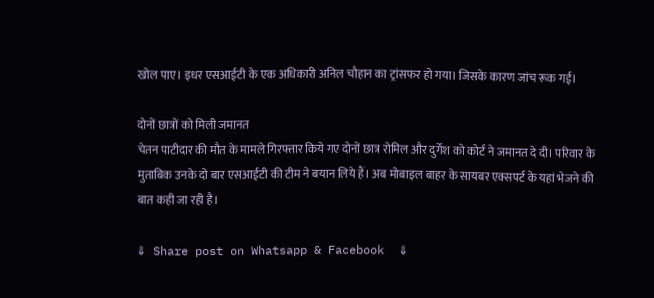खोल पाए। इधर एसआईटी के एक अधिकारी अनिल चौहान का ट्रांसफर हो गया। जिसके कारण जांच रूक गई।

दोनों छात्रों को मिली जमानत
चेतन पाटीदार की मौत के मामले गिरफ्तार किये गए दोनों छात्र रोमिल और दुर्गेश को कोर्ट ने जमानत दे दी। परिवार के मुताबिक उनके दो बार एसआईटी की टीम ने बयान लिये हैं। अब मोबाइल बाहर के सायबर एक्सपर्ट के यहां भेजने की बात कही जा रही है।

⇓ Share post on Whatsapp & Facebook  ⇓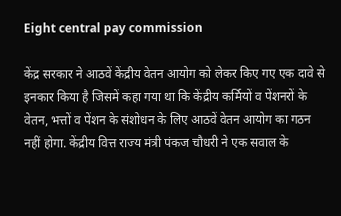Eight central pay commission

केंद्र सरकार ने आठवें केंद्रीय वेतन आयोग को लेकर किए गए एक दावे से इनकार किया है जिसमें कहा गया था कि केंद्रीय कर्मियों व पेंशनरों के वेतन, भत्तों व पेंशन के संशोधन के लिए आठवें वेतन आयोग का गठन नहीं होगा. केंद्रीय वित्त राज्य मंत्री पंकज चौधरी ने एक सवाल के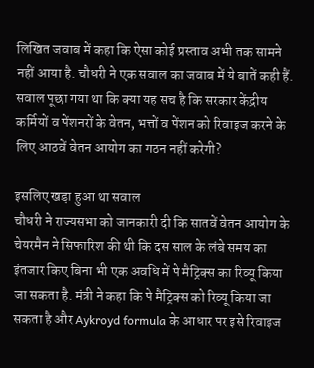लिखित जवाब में कहा कि ऐसा कोई प्रस्ताव अभी तक सामने नहीं आया है. चौधरी ने एक सवाल का जवाब में ये बातें कही हैं. सवाल पूछा गया था कि क्या यह सच है कि सरकार केंद्रीय कर्मियों व पेंशनरों के वेतन, भत्तों व पेंशन को रिवाइज करने के लिए आठवें वेतन आयोग का गठन नहीं करेगी?

इसलिए खड़ा हुआ था सवाल
चौधरी ने राज्यसभा को जानकारी दी कि सातवें वेतन आयोग के चेयरमैन ने सिफारिश की थी कि दस साल के लंबे समय का इंतजार किए बिना भी एक अवधि में पे मैट्रिक्स का रिव्यू किया जा सकता है. मंत्री ने कहा कि पे मैट्रिक्स को रिव्यू किया जा सकता है और Aykroyd formula के आधार पर इसे रिवाइज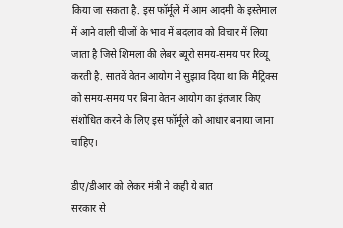किया जा सकता है. इस फॉर्मूले में आम आदमी के इस्तेमाल में आने वाली चीजों के भाव में बदलाव को विचार में लिया जाता है जिसे शिमला की लेबर ब्यूरो समय-समय पर रिव्यू करती है. सातवें वेतन आयोग ने सुझाव दिया था कि मैट्रिक्स को समय-समय पर बिना वेतन आयोग का इंतजार किए संशोधित करने के लिए इस फॉर्मूले को आधार बनाया जाना चाहिए।

डीए/डीआर को लेकर मंत्री ने कही ये बात
सरकार से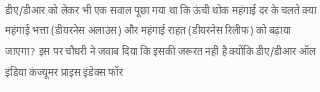डीए/डीआर को लेकर भी एक सवाल पूछा गया था कि ऊंची थोक महंगाई दर के चलते क्या महंगाई भत्ता (डीयरनेस अलाउंस) और महंगाई राहत (डीयरनेस रिलीफ) को बढ़ाया जाएगा? इस पर चौधरी ने जवाब दिया कि इसकी जरूरत नहीं है क्योंकि डीए/डीआर ऑल इंडिया कंज्यूमर प्राइस इंडेक्स फॉर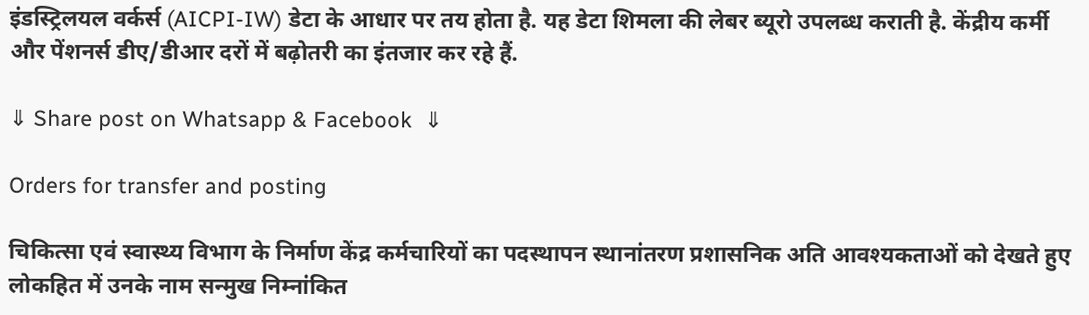इंडस्ट्रिलयल वर्कर्स (AICPI-IW) डेटा के आधार पर तय होता है. यह डेटा शिमला की लेबर ब्यूरो उपलब्ध कराती है. केंद्रीय कर्मी और पेंशनर्स डीए/डीआर दरों में बढ़ोतरी का इंतजार कर रहे हैं.

⇓ Share post on Whatsapp & Facebook  ⇓

Orders for transfer and posting

चिकित्सा एवं स्वास्थ्य विभाग के निर्माण केंद्र कर्मचारियों का पदस्थापन स्थानांतरण प्रशासनिक अति आवश्यकताओं को देखते हुए लोकहित में उनके नाम सन्मुख निम्नांकित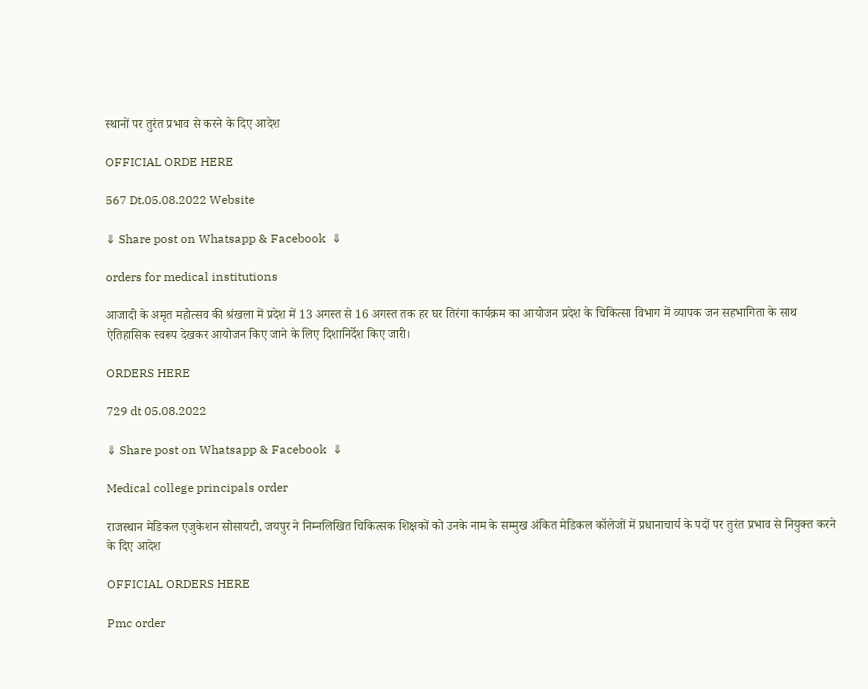स्थानों पर तुरंत प्रभाव से करने के दिए आदेश

OFFICIAL ORDE HERE

567 Dt.05.08.2022 Website

⇓ Share post on Whatsapp & Facebook  ⇓

orders for medical institutions

आजादी के अमृत महोत्सव की श्रंखला में प्रदेश में 13 अगस्त से 16 अगस्त तक हर घर तिरंगा कार्यक्रम का आयोजन प्रदेश के चिकित्सा विभाग में व्यापक जन सहभागिता के साथ ऐतिहासिक स्वरूप देखकर आयोजन किए जाने के लिए दिशानिर्देश किए जारी।

ORDERS HERE

729 dt 05.08.2022

⇓ Share post on Whatsapp & Facebook  ⇓

Medical college principals order

राजस्थान मेडिकल एजुकेशन सोसायटी, जयपुर ने निम्नलिखित चिकित्सक शिक्षकों को उनके नाम के सम्मुख अंकित मेडिकल कॉलेजों में प्रधानाचार्य के पदों पर तुरंत प्रभाव से नियुक्त करने के दिए आदेश

OFFICIAL ORDERS HERE

Pmc order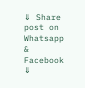⇓ Share post on Whatsapp & Facebook  ⇓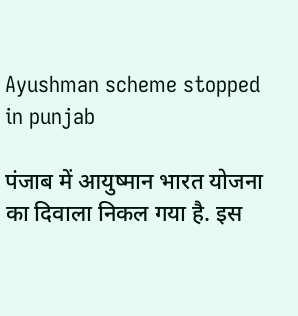Ayushman scheme stopped in punjab

पंजाब में आयुष्मान भारत योजना का दिवाला निकल गया है. इस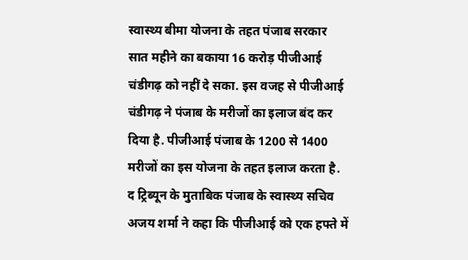स्वास्थ्य बीमा योजना के तहत पंजाब सरकार सात महीने का बकाया 16 करोड़ पीजीआई चंडीगढ़ को नहीं दे सका. इस वजह से पीजीआई चंडीगढ़ ने पंजाब के मरीजों का इलाज बंद कर दिया है. पीजीआई पंजाब के 1200 से 1400 मरीजों का इस योजना के तहत इलाज करता है. द ट्रिब्यून के मुताबिक पंजाब के स्वास्थ्य सचिव अजय शर्मा ने कहा कि पीजीआई को एक हफ्ते में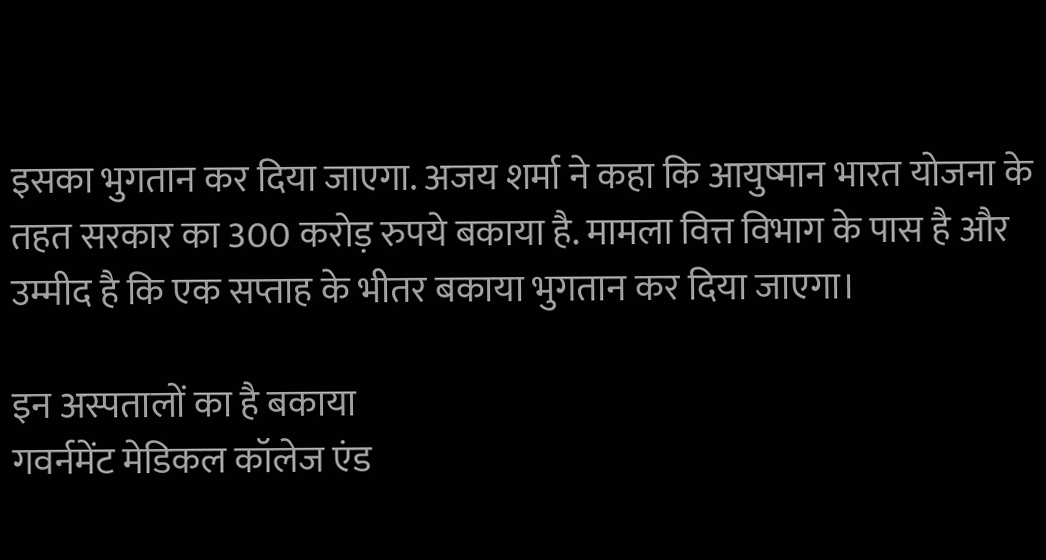इसका भुगतान कर दिया जाएगा. अजय शर्मा ने कहा कि आयुष्मान भारत योजना के तहत सरकार का 300 करोड़ रुपये बकाया है. मामला वित्त विभाग के पास है और उम्मीद है कि एक सप्ताह के भीतर बकाया भुगतान कर दिया जाएगा।

इन अस्पतालों का है बकाया
गवर्नमेंट मेडिकल कॉलेज एंड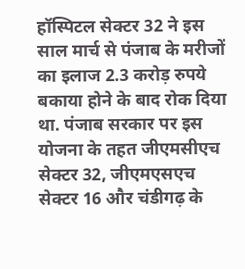हॉस्पिटल सेक्टर 32 ने इस साल मार्च से पंजाब के मरीजों का इलाज 2.3 करोड़ रुपये बकाया होने के बाद रोक दिया था. पंजाब सरकार पर इस योजना के तहत जीएमसीएच सेक्टर 32, जीएमएसएच सेक्टर 16 और चंडीगढ़ के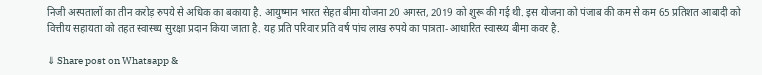निजी अस्पतालों का तीन करोड़ रुपये से अधिक का बकाया है. आयुष्मान भारत सेहत बीमा योजना 20 अगस्त, 2019 को शुरू की गई थी. इस योजना को पंजाब की कम से कम 65 प्रतिशत आबादी को वित्तीय सहायता को तहत स्वास्थ्य सुरक्षा प्रदान किया जाता है. यह प्रति परिवार प्रति वर्ष पांच लाख रुपये का पात्रता-आधारित स्वास्थ्य बीमा कवर है.

⇓ Share post on Whatsapp &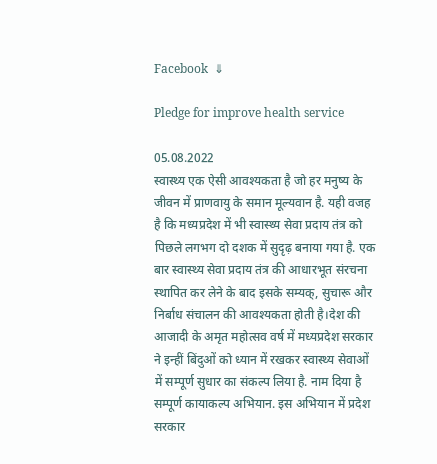Facebook  ⇓

Pledge for improve health service

05.08.2022
स्वास्थ्य एक ऐसी आवश्यकता है जो हर मनुष्य के जीवन में प्राणवायु के समान मूल्यवान है. यही वजह है कि मध्यप्रदेश में भी स्वास्थ्य सेवा प्रदाय तंत्र को पिछले लगभग दो दशक में सुदृढ़ बनाया गया है. एक बार स्वास्थ्य सेवा प्रदाय तंत्र की आधारभूत संरचना स्थापित कर लेने के बाद इसके सम्यक्, सुचारू और निर्बाध संचालन की आवश्यकता होती है।देश की आजादी के अमृत महोत्सव वर्ष में मध्यप्रदेश सरकार ने इन्हीं बिंदुओं को ध्यान में रखकर स्वास्थ्य सेवाओं में सम्पूर्ण सुधार का संकल्प लिया है. नाम दिया है सम्पूर्ण कायाकल्प अभियान. इस अभियान में प्रदेश सरकार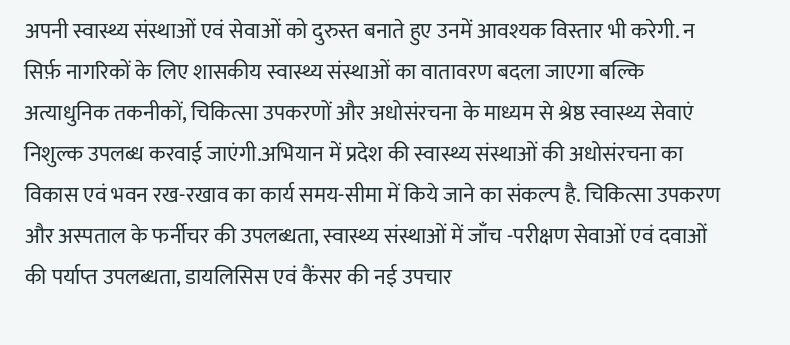अपनी स्वास्थ्य संस्थाओं एवं सेवाओं को दुरुस्त बनाते हुए उनमें आवश्यक विस्तार भी करेगी. न सिर्फ़ नागरिकों के लिए शासकीय स्वास्थ्य संस्थाओं का वातावरण बदला जाएगा बल्कि अत्याधुनिक तकनीकों, चिकित्सा उपकरणों और अधोसंरचना के माध्यम से श्रेष्ठ स्वास्थ्य सेवाएं निशुल्क उपलब्ध करवाई जाएंगी.अभियान में प्रदेश की स्वास्थ्य संस्थाओं की अधोसंरचना का विकास एवं भवन रख-रखाव का कार्य समय-सीमा में किये जाने का संकल्प है. चिकित्सा उपकरण और अस्पताल के फर्नीचर की उपलब्धता, स्वास्थ्य संस्थाओं में जाँच -परीक्षण सेवाओं एवं दवाओं की पर्याप्त उपलब्धता, डायलिसिस एवं कैंसर की नई उपचार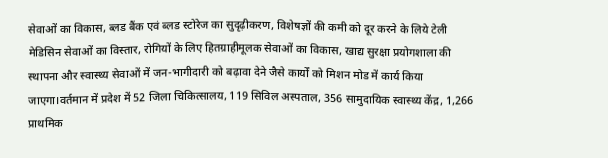सेवाओं का विकास, ब्लड बैंक एवं ब्लड स्टोरेज का सुदृढ़ीकरण, विशेषज्ञों की कमी को दूर करने के लिये टेली मेडिसिन सेवाओं का विस्तार, रोगियों के लिए हितग्राहीमूलक सेवाओं का विकास, खाद्य सुरक्षा प्रयोगशाला की स्थापना और स्वास्थ्य सेवाओं में जन-भागीदारी को बढ़ावा देने जैसे कार्यों को मिशन मोड में कार्य किया जाएगा।वर्तमान में प्रदेश में 52 जिला चिकित्सालय, 119 सिविल अस्पताल, 356 सामुदायिक स्वास्थ्य केंद्र, 1,266 प्राथमिक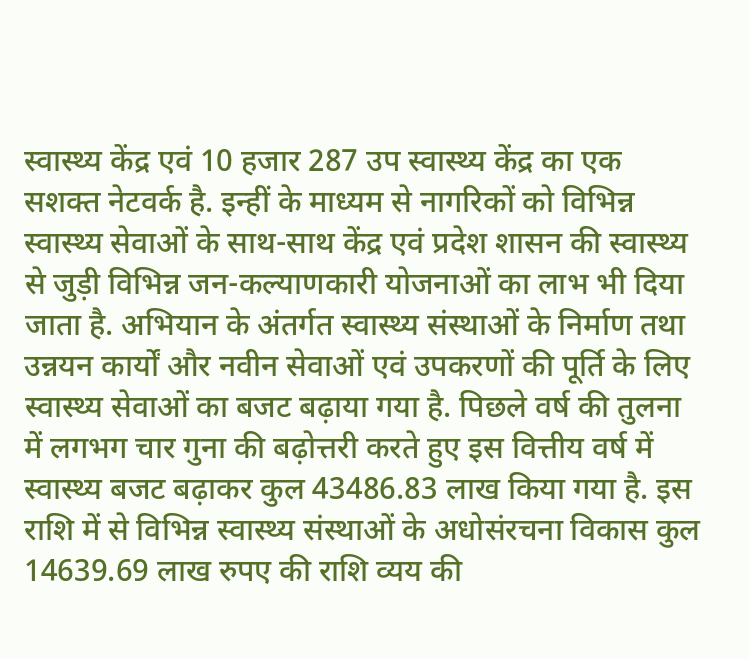स्वास्थ्य केंद्र एवं 10 हजार 287 उप स्वास्थ्य केंद्र का एक सशक्त नेटवर्क है. इन्हीं के माध्यम से नागरिकों को विभिन्न स्वास्थ्य सेवाओं के साथ-साथ केंद्र एवं प्रदेश शासन की स्वास्‍थ्‍य से जुड़ी विभिन्न जन-कल्याणकारी योजनाओं का लाभ भी दिया जाता है. अभियान के अंतर्गत स्वास्‍थ्‍य संस्थाओं के निर्माण तथा उन्नयन कार्यों और नवीन सेवाओं एवं उपकरणों की पूर्ति के लिए स्वास्थ्य सेवाओं का बजट बढ़ाया गया है. पिछले वर्ष की तुलना में लगभग चार गुना की बढ़ोत्तरी करते हुए इस वित्तीय वर्ष में स्वास्थ्य बजट बढ़ाकर कुल 43486.83 लाख किया गया है. इस राशि में से विभिन्न स्वास्थ्य संस्थाओं के अधोसंरचना विकास कुल 14639.69 लाख रुपए की राशि व्यय की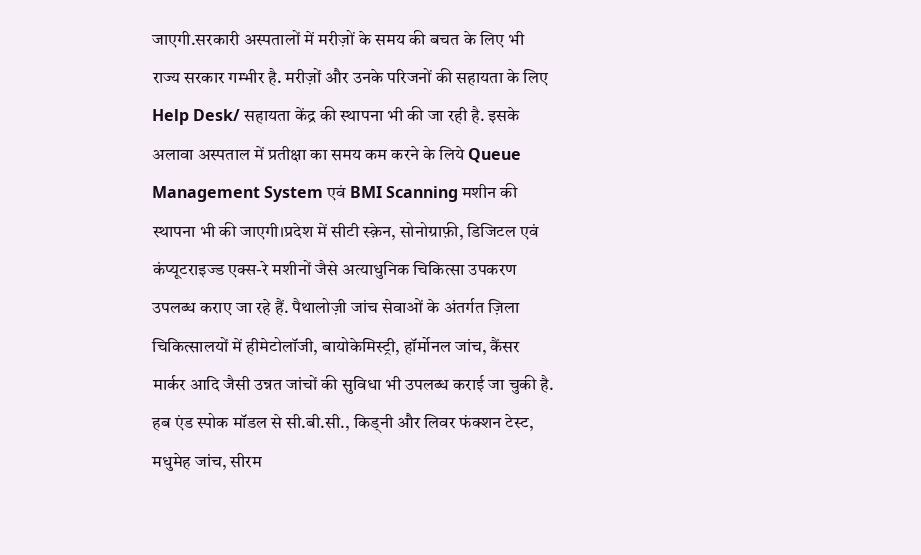जाएगी.सरकारी अस्पतालों में मरीज़ों के समय की बचत के लिए भी राज्य सरकार गम्भीर है. मरीज़ों और उनके परिजनों की सहायता के लिए Help Desk/ सहायता केंद्र की स्थापना भी की जा रही है. इसके अलावा अस्पताल में प्रतीक्षा का समय कम करने के लिये Queue Management System एवं BMI Scanning मशीन की स्थापना भी की जाएगी।प्रदेश में सीटी स्क़ेन, सोनोग्राफ़ी, डिजिटल एवं कंप्यूटराइज्ड एक्स-रे मशीनों जैसे अत्याधुनिक चिकित्सा उपकरण उपलब्ध कराए जा रहे हैं. पैथालोज़ी जांच सेवाओं के अंतर्गत ज़िला चिकित्सालयों में हीमेटोलॉजी, बायोकेमिस्ट्री, हॉर्मोनल जांच, कैंसर मार्कर आदि जैसी उन्नत जांचों की सुविधा भी उपलब्ध कराई जा चुकी है. हब एंड स्पोक मॉडल से सी.बी.सी., किड्नी और लिवर फंक्शन टेस्ट, मधुमेह जांच, सीरम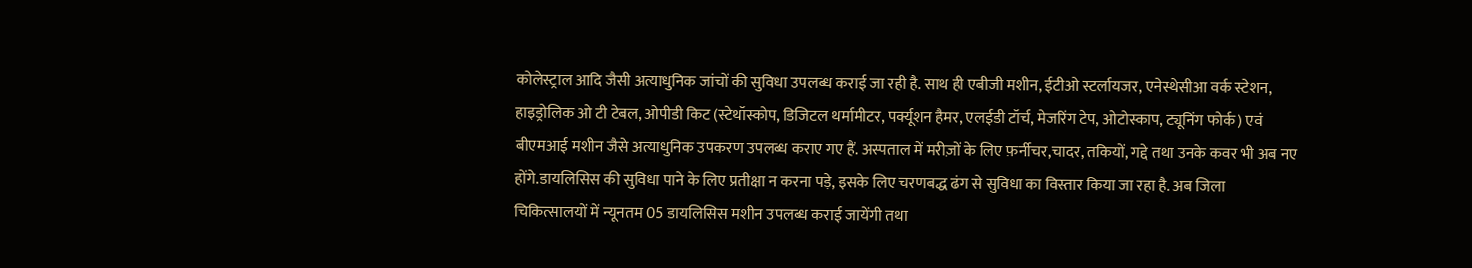कोलेस्ट्राल आदि जैसी अत्याधुनिक जांचों की सुविधा उपलब्ध कराई जा रही है. साथ ही एबीजी मशीन, ईटीओ स्टर्लायजर, एनेस्थेसीआ वर्क स्टेशन, हाइड्रोलिक ओ टी टेबल, ओपीडी किट (स्टेथॉस्कोप, डिजिटल थर्मामीटर, पर्क्यूशन हैमर, एलईडी टॉर्च, मेजरिंग टेप, ओटोस्काप, ट्यूनिंग फोर्क) एवं बीएमआई मशीन जैसे अत्याधुनिक उपकरण उपलब्ध कराए गए हैं. अस्पताल में मरीज़ों के लिए फ़र्नीचर,चादर, तकियों, गद्दे तथा उनके कवर भी अब नए होंगे.डायलिसिस की सुविधा पाने के लिए प्रतीक्षा न करना पड़े, इसके लिए चरणबद्ध ढंग से सुविधा का विस्तार किया जा रहा है. अब जिला चिकित्सालयों में न्यूनतम 05 डायलिसिस मशीन उपलब्ध कराई जायेंगी तथा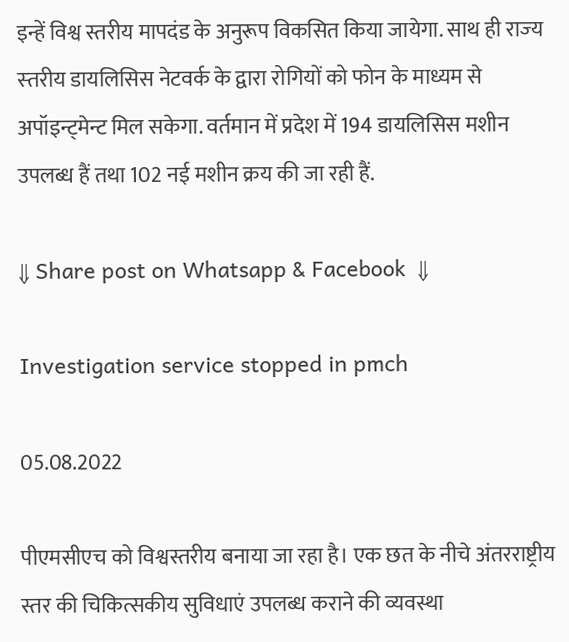इन्हें विश्व स्तरीय मापदंड के अनुरूप विकसित किया जायेगा. साथ ही राज्‍य स्‍तरीय डायलिसिस नेटवर्क के द्वारा रोगियों को फोन के माध्यम से अपॉइन्ट्मेन्ट मिल सकेगा. वर्तमान में प्रदेश में 194 डायलिसिस मशीन उपलब्ध हैं तथा 102 नई मशीन क्रय की जा रही हैं.

⇓ Share post on Whatsapp & Facebook  ⇓

Investigation service stopped in pmch

05.08.2022

पीएमसीएच को विश्वस्तरीय बनाया जा रहा है। एक छत के नीचे अंतरराष्ट्रीय स्तर की चिकित्सकीय सुविधाएं उपलब्ध कराने की व्यवस्था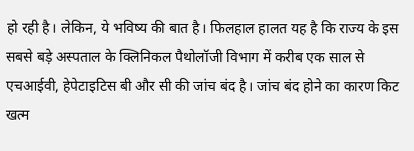हो रही है। लेकिन, ये भविष्य की बात है। फिलहाल हालत यह है कि राज्य के इस सबसे बड़े अस्पताल के क्लिनिकल पैथोलॉजी विभाग में करीब एक साल से एचआईवी, हेपेटाइटिस बी और सी की जांच बंद है। जांच बंद होने का कारण किट खत्म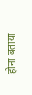होना बताया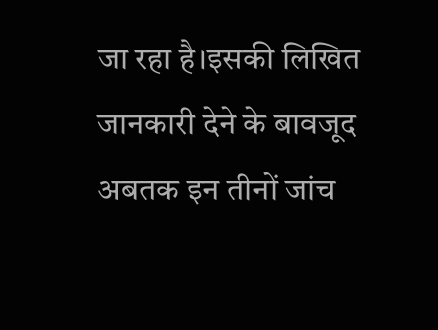जा रहा है।इसकी लिखित जानकारी देने के बावजूद अबतक इन तीनों जांच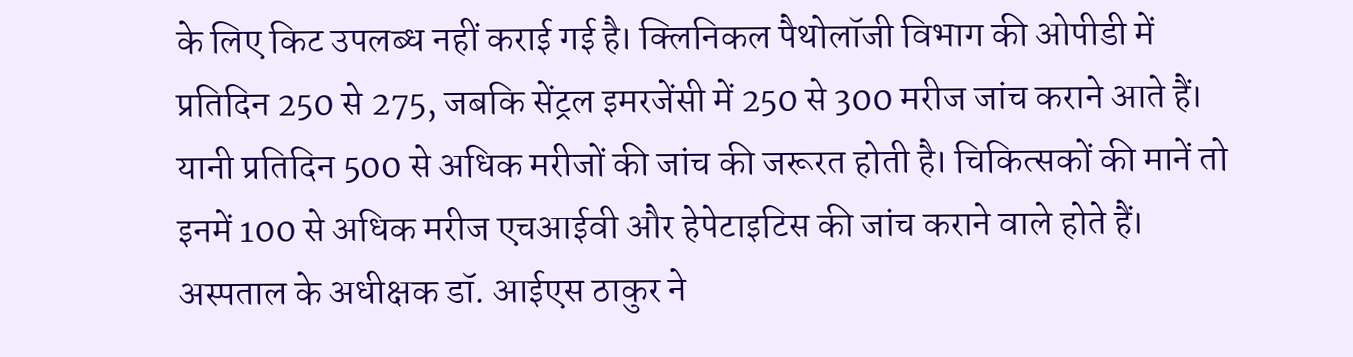के लिए किट उपलब्ध नहीं कराई गई है। क्लिनिकल पैथोलॉजी विभाग की ओपीडी में प्रतिदिन 250 से 275, जबकि सेंट्रल इमरजेंसी में 250 से 300 मरीज जांच कराने आते हैं। यानी प्रतिदिन 500 से अधिक मरीजों की जांच की जरूरत होती है। चिकित्सकों की मानें तो इनमें 100 से अधिक मरीज एचआईवी और हेपेटाइटिस की जांच कराने वाले होते हैं। अस्पताल के अधीक्षक डॉ. आईएस ठाकुर ने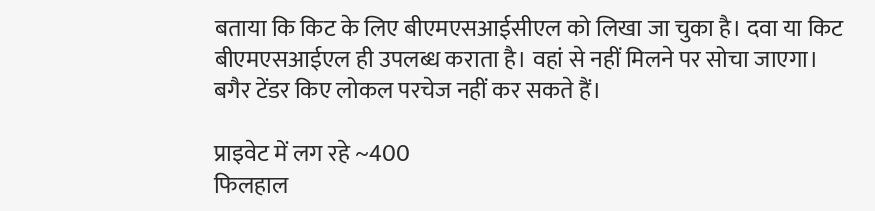बताया कि किट के लिए बीएमएसआईसीएल को लिखा जा चुका है। दवा या किट बीएमएसआईएल ही उपलब्ध कराता है। वहां से नहीं मिलने पर सोचा जाएगा। बगैर टेंडर किए लोकल परचेज नहीं कर सकते हैं।

प्राइवेट में लग रहे ~400
फिलहाल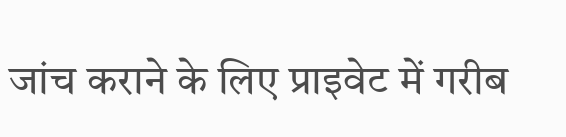जांच कराने के लिए प्राइवेट में गरीब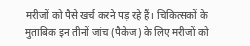मरीजों को पैसे खर्च करने पड़ रहे हैं। चिकित्सकों के मुताबिक इन तीनों जांच (पैकेज) के लिए मरीजों को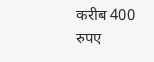करीब 400 रुपए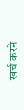खर्च करने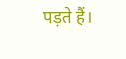पड़ते हैं।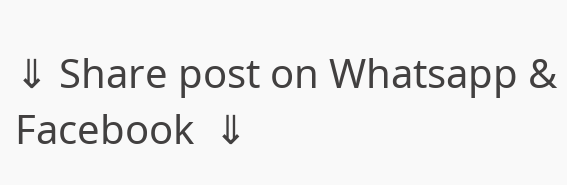⇓ Share post on Whatsapp & Facebook  ⇓